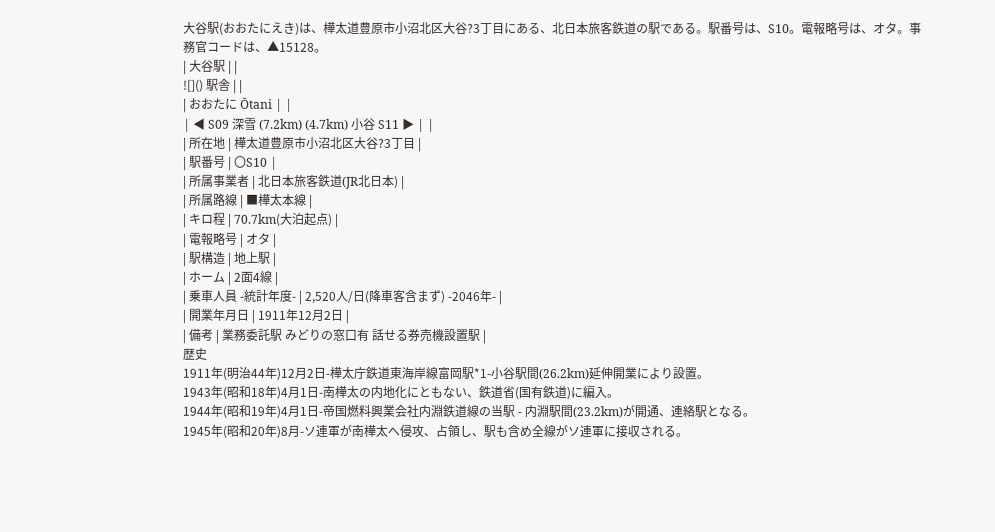大谷駅(おおたにえき)は、樺太道豊原市小沼北区大谷?3丁目にある、北日本旅客鉄道の駅である。駅番号は、S10。電報略号は、オタ。事務官コードは、▲15128。
| 大谷駅 | |
![]() 駅舎 | |
| おおたに Ōtani | |
| ◀ S09 深雪 (7.2km) (4.7km) 小谷 S11 ▶ | |
| 所在地 | 樺太道豊原市小沼北区大谷?3丁目 |
| 駅番号 | 〇S10 |
| 所属事業者 | 北日本旅客鉄道(JR北日本) |
| 所属路線 | ■樺太本線 |
| キロ程 | 70.7km(大泊起点) |
| 電報略号 | オタ |
| 駅構造 | 地上駅 |
| ホーム | 2面4線 |
| 乗車人員 -統計年度- | 2,520人/日(降車客含まず) -2046年- |
| 開業年月日 | 1911年12月2日 |
| 備考 | 業務委託駅 みどりの窓口有 話せる券売機設置駅 |
歴史
1911年(明治44年)12月2日-樺太庁鉄道東海岸線富岡駅*1-小谷駅間(26.2km)延伸開業により設置。
1943年(昭和18年)4月1日-南樺太の内地化にともない、鉄道省(国有鉄道)に編入。
1944年(昭和19年)4月1日-帝国燃料興業会社内淵鉄道線の当駅 - 内淵駅間(23.2km)が開通、連絡駅となる。
1945年(昭和20年)8月-ソ連軍が南樺太へ侵攻、占領し、駅も含め全線がソ連軍に接収される。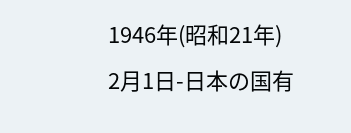1946年(昭和21年)
2月1日-日本の国有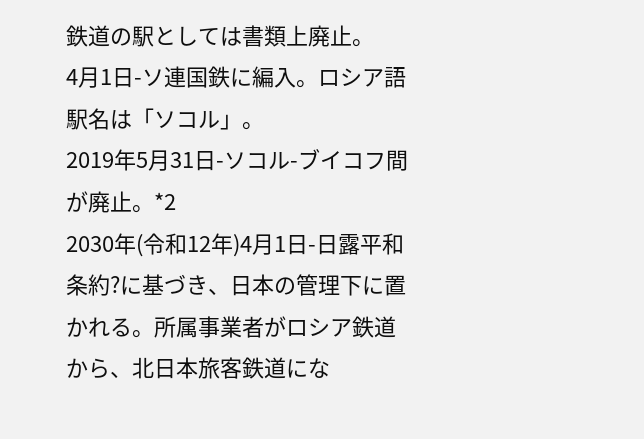鉄道の駅としては書類上廃止。
4月1日-ソ連国鉄に編入。ロシア語駅名は「ソコル」。
2019年5月31日-ソコル-ブイコフ間が廃止。*2
2030年(令和12年)4月1日-日露平和条約?に基づき、日本の管理下に置かれる。所属事業者がロシア鉄道から、北日本旅客鉄道にな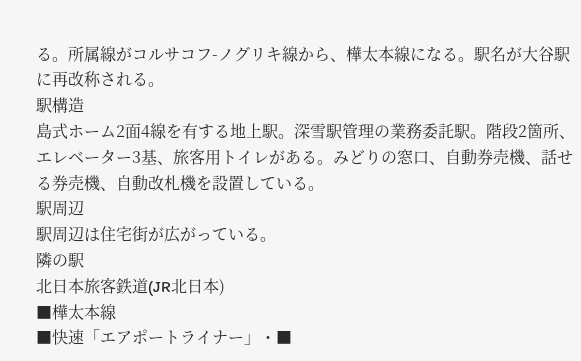る。所属線がコルサコフ-ノグリキ線から、樺太本線になる。駅名が大谷駅に再改称される。
駅構造
島式ホーム2面4線を有する地上駅。深雪駅管理の業務委託駅。階段2箇所、エレベーター3基、旅客用トイレがある。みどりの窓口、自動券売機、話せる券売機、自動改札機を設置している。
駅周辺
駅周辺は住宅街が広がっている。
隣の駅
北日本旅客鉄道(JR北日本)
■樺太本線
■快速「エアポートライナー」・■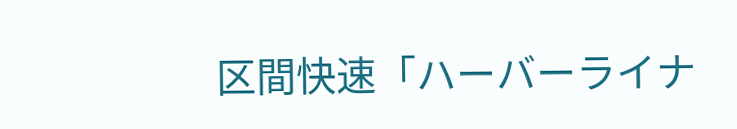区間快速「ハーバーライナ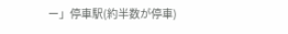ー」停車駅(約半数が停車)